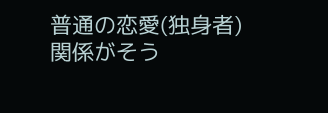普通の恋愛(独身者)関係がそう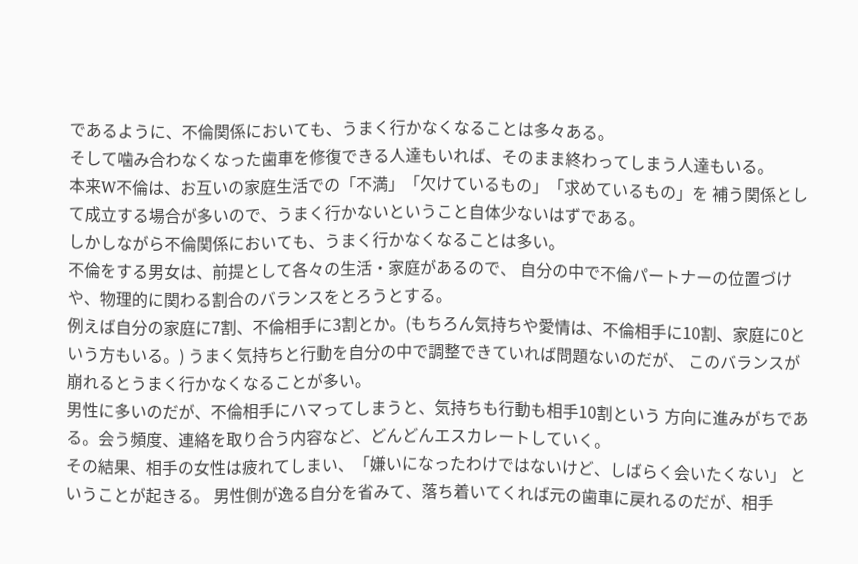であるように、不倫関係においても、うまく行かなくなることは多々ある。
そして噛み合わなくなった歯車を修復できる人達もいれば、そのまま終わってしまう人達もいる。
本来W不倫は、お互いの家庭生活での「不満」「欠けているもの」「求めているもの」を 補う関係として成立する場合が多いので、うまく行かないということ自体少ないはずである。
しかしながら不倫関係においても、うまく行かなくなることは多い。
不倫をする男女は、前提として各々の生活・家庭があるので、 自分の中で不倫パートナーの位置づけや、物理的に関わる割合のバランスをとろうとする。
例えば自分の家庭に7割、不倫相手に3割とか。(もちろん気持ちや愛情は、不倫相手に10割、家庭に0という方もいる。) うまく気持ちと行動を自分の中で調整できていれば問題ないのだが、 このバランスが崩れるとうまく行かなくなることが多い。
男性に多いのだが、不倫相手にハマってしまうと、気持ちも行動も相手10割という 方向に進みがちである。会う頻度、連絡を取り合う内容など、どんどんエスカレートしていく。
その結果、相手の女性は疲れてしまい、「嫌いになったわけではないけど、しばらく会いたくない」 ということが起きる。 男性側が逸る自分を省みて、落ち着いてくれば元の歯車に戻れるのだが、相手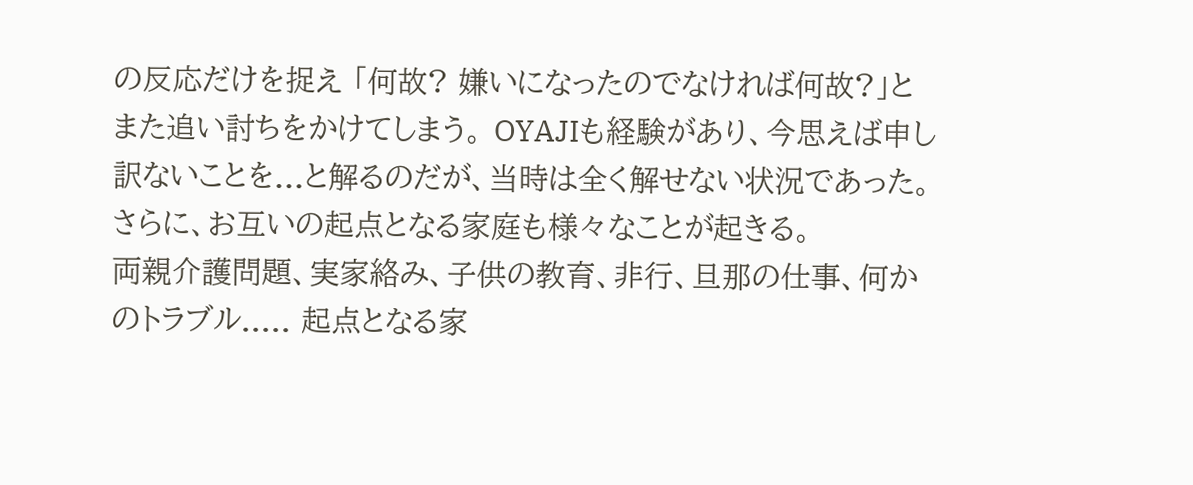の反応だけを捉え 「何故? 嫌いになったのでなければ何故?」とまた追い討ちをかけてしまう。 OYAJIも経験があり、今思えば申し訳ないことを...と解るのだが、当時は全く解せない状況であった。
さらに、お互いの起点となる家庭も様々なことが起きる。
両親介護問題、実家絡み、子供の教育、非行、旦那の仕事、何かのトラブル..... 起点となる家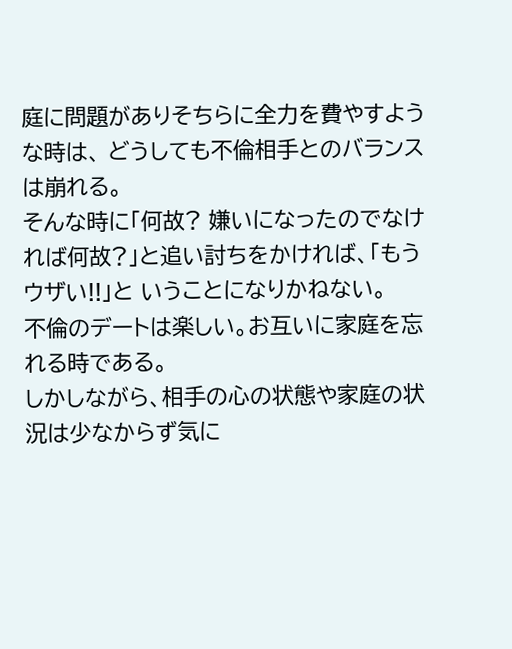庭に問題がありそちらに全力を費やすような時は、 どうしても不倫相手とのバランスは崩れる。
そんな時に「何故? 嫌いになったのでなければ何故?」と追い討ちをかければ、「もうウザい!!」と いうことになりかねない。
不倫のデートは楽しい。お互いに家庭を忘れる時である。
しかしながら、相手の心の状態や家庭の状況は少なからず気に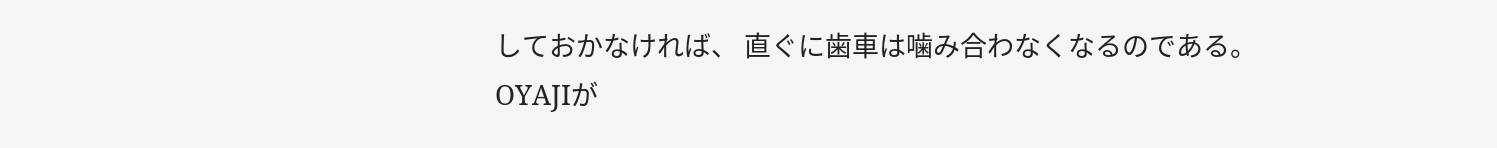しておかなければ、 直ぐに歯車は噛み合わなくなるのである。
OYAJIが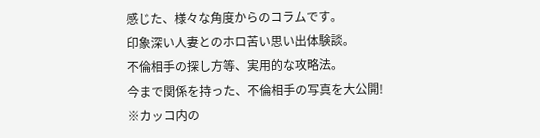感じた、様々な角度からのコラムです。
印象深い人妻とのホロ苦い思い出体験談。
不倫相手の探し方等、実用的な攻略法。
今まで関係を持った、不倫相手の写真を大公開!
※カッコ内の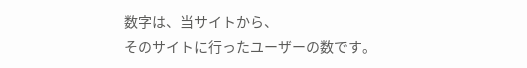数字は、当サイトから、
そのサイトに行ったユーザーの数です。